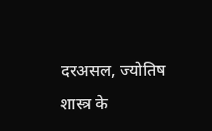दरअसल, ज्योतिष शास्त्र के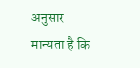अनुसार मान्यता है कि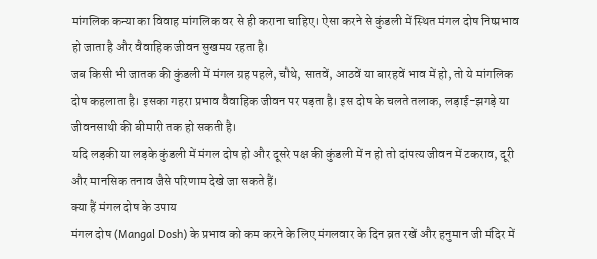मांगलिक कन्या का विवाह मांगलिक वर से ही कराना चाहिए। ऐसा करने से कुंडली में स्थित मंगल दोष निष्प्रभाव हो जाता है और वैवाहिक जीवन सुखमय रहता है।
जब किसी भी जातक की कुंडली में मंगल ग्रह पहले, चौथे, सातवें, आठवें या बारहवें भाव में हो, तो ये मांगलिक दोष कहलाता है। इसका गहरा प्रभाव वैवाहिक जीवन पर पड़ता है। इस दोष के चलते तलाक, लड़ाई-झगड़े या जीवनसाथी की बीमारी तक हो सकती है।
यदि लड़की या लड़के कुंडली में मंगल दोष हो और दूसरे पक्ष की कुंडली में न हो तो दांपत्य जीवन में टकराव, दूरी और मानसिक तनाव जैसे परिणाम देखे जा सकते हैं।
क्या हैं मंगल दोष के उपाय
मंगल दोष (Mangal Dosh) के प्रभाव को कम करने के लिए मंगलवार के दिन व्रत रखें और हनुमान जी मंदिर में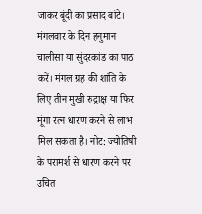जाकर बूंदी का प्रसाद बांटे। मंगलवार के दिन हनुमान चालीसा या सुंदरकांड का पाठ करें। मंगल ग्रह की शांति के लिए तीन मुखी रुद्राक्ष या फिर मूंगा रत्न धारण करने से लाभ मिल सकता है। नोट: ज्योतिषी के परामर्श से धारण करने पर उचित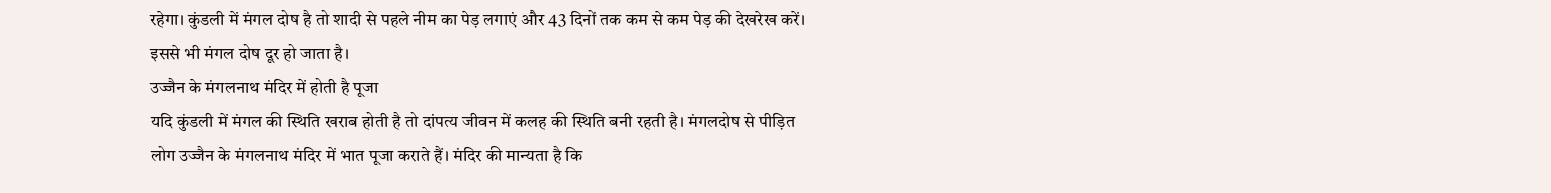रहेगा। कुंडली में मंगल दोष है तो शादी से पहले नीम का पेड़ लगाएं और 43 दिनों तक कम से कम पेड़ की देखरेख करें। इससे भी मंगल दोष दूर हो जाता है।
उज्जैन के मंगलनाथ मंदिर में होती है पूजा
यदि कुंडली में मंगल की स्थिति खराब होती है तो दांपत्य जीवन में कलह की स्थिति बनी रहती है। मंगलदोष से पीड़ित लोग उज्जैन के मंगलनाथ मंदिर में भात पूजा कराते हैं। मंदिर की मान्यता है कि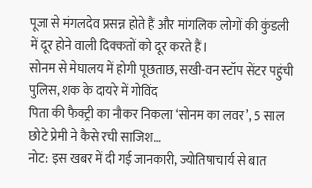पूजा से मंगलदेव प्रसन्न होते हैं और मांगलिक लोगों की कुंडली में दूर होने वाली दिक्कतों को दूर करते हैं।
सोनम से मेघालय में होगी पूछताछ, सखी-वन स्टॉप सेंटर पहुंची पुलिस, शक के दायरे में गोविंद
पिता की फैक्ट्री का नौकर निकला ‘सोनम का लवर’, 5 साल छोटे प्रेमी ने कैसे रची साजिश…
नोट: इस खबर में दी गई जानकारी, ज्योतिषाचार्य से बात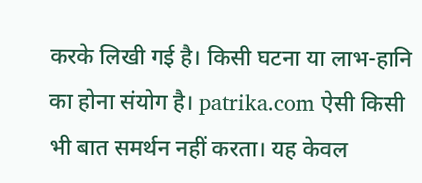करके लिखी गई है। किसी घटना या लाभ-हानि का होना संयोग है। patrika.com ऐसी किसी भी बात समर्थन नहीं करता। यह केवल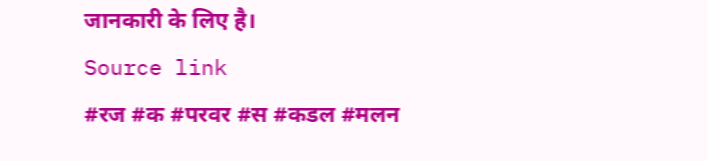जानकारी के लिए है।
Source link
#रज #क #परवर #स #कडल #मलन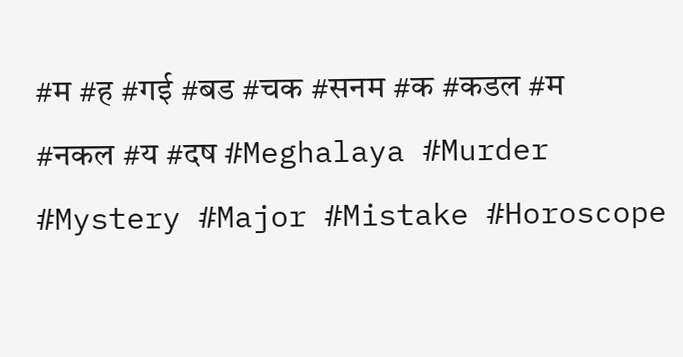#म #ह #गई #बड #चक #सनम #क #कडल #म #नकल #य #दष #Meghalaya #Murder #Mystery #Major #Mistake #Horoscope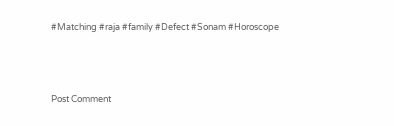#Matching #raja #family #Defect #Sonam #Horoscope



Post Comment